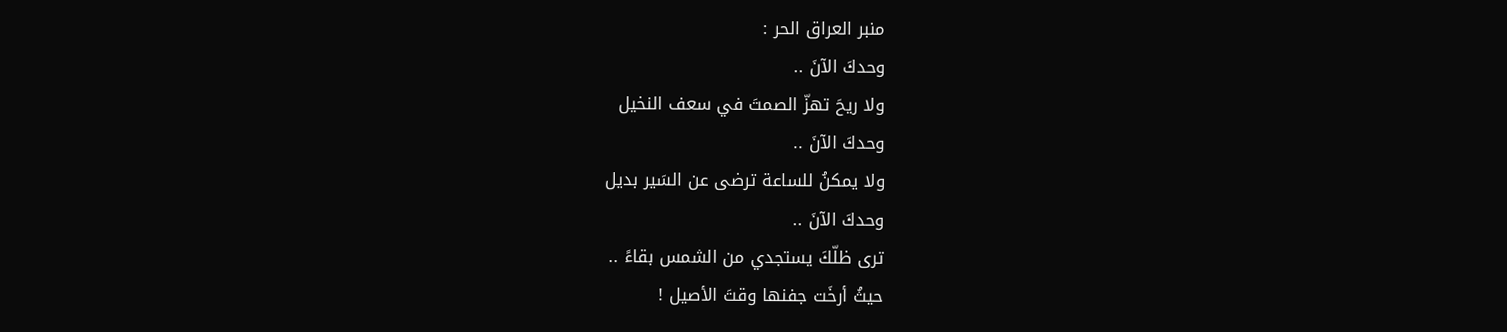منبر العراق الحر :
وحدكَ الآنَ ..
ولا ريحَ تهزّ الصمتَ في سعف النخيل
وحدكَ الآنَ ..
ولا يمكنُ للساعة ترضى عن السَير بديل
وحدكَ الآنَ ..
ترى ظلّكَ يستجدي من الشمس بقاءً ..
حيثُ أرخَت جفنها وقتَ الأصيل !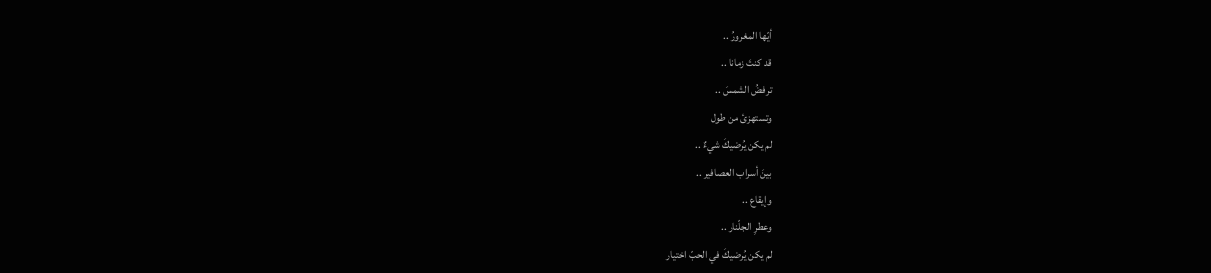أيّها المغرورُ ..
قد كنتَ زمانا ..
ترفضُ الشمسَ ..
وتستهزئ من طول
لم يكن يُرضيكَ شيءٌ ..
بينَ أسراب العصافير ..
وإيقاع ..
وعطرِ الجلّنار ..
لم يكن يُرضيكَ في الحبّ اختيار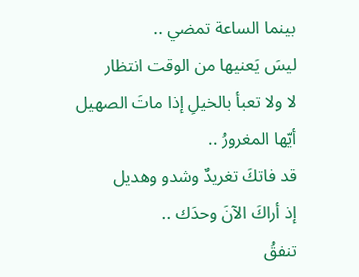بينما الساعة تمضي ..
ليسَ يَعنيها من الوقت انتظار
لا ولا تعبأ بالخيلِ إذا ماتَ الصهيل
أيّها المغرورُ ..
قد فاتكَ تغريدٌ وشدو وهديل
إذ أراكَ الآنَ وحدَك ..
تنفقُ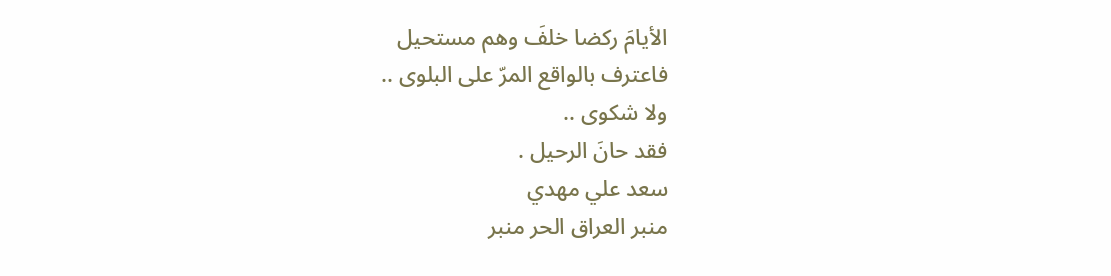الأيامَ ركضا خلفَ وهم مستحيل
فاعترف بالواقع المرّ على البلوى ..
ولا شكوى ..
فقد حانَ الرحيل .
سعد علي مهدي
منبر العراق الحر منبر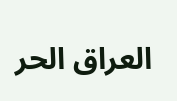العراق الحر